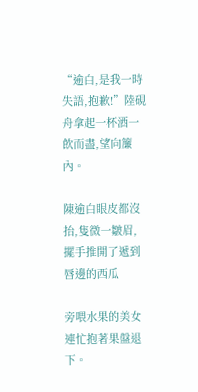“逾白,是我一時失語,抱歉!”陸硯舟拿起一杯酒一飲而盡,望向簾內。

陳逾白眼皮都沒抬,隻微一皺眉,擺手推開了遞到唇邊的西瓜

旁喂水果的美女連忙抱著果盤退下。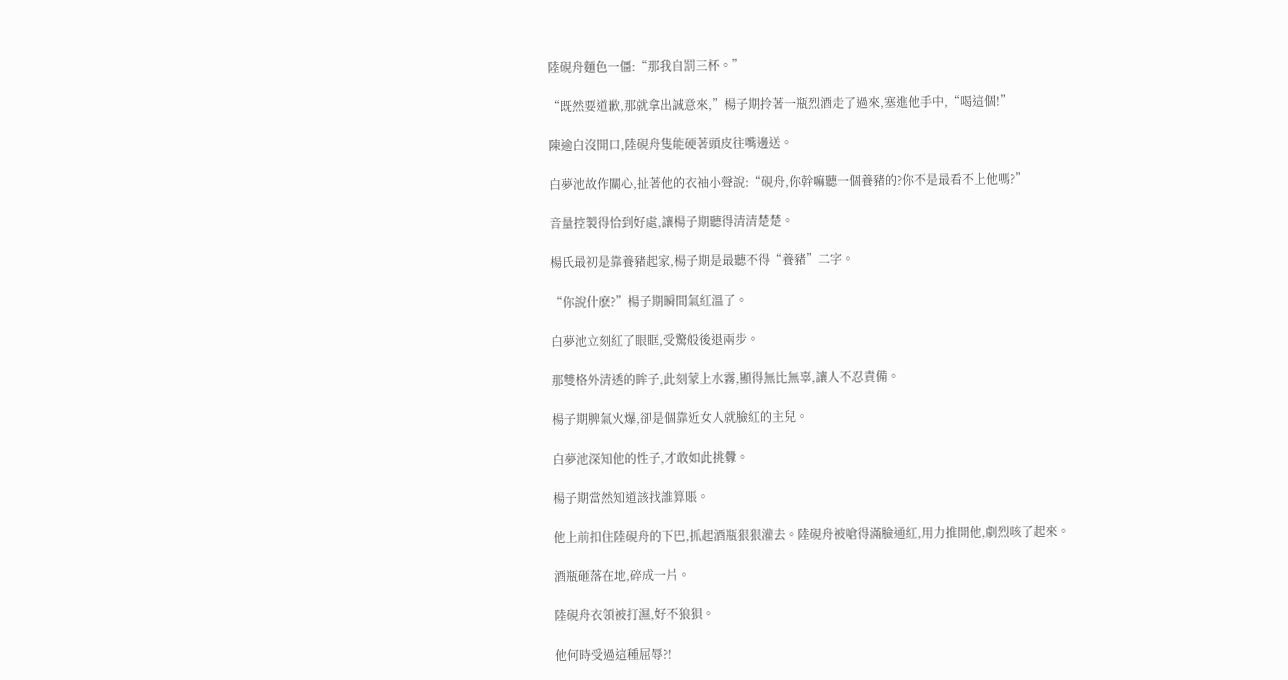陸硯舟麵色一僵:“那我自罰三杯。”

“既然要道歉,那就拿出誠意來,”楊子期拎著一瓶烈酒走了過來,塞進他手中,“喝這個!”

陳逾白沒開口,陸硯舟隻能硬著頭皮往嘴邊送。

白夢池故作關心,扯著他的衣袖小聲說:“硯舟,你幹嘛聽一個養豬的?你不是最看不上他嗎?”

音量控製得恰到好處,讓楊子期聽得清清楚楚。

楊氏最初是靠養豬起家,楊子期是最聽不得“養豬”二字。

“你說什麽?”楊子期瞬間氣紅溫了。

白夢池立刻紅了眼眶,受驚般後退兩步。

那雙格外清透的眸子,此刻蒙上水霧,顯得無比無辜,讓人不忍責備。

楊子期脾氣火爆,卻是個靠近女人就臉紅的主兒。

白夢池深知他的性子,才敢如此挑釁。

楊子期當然知道該找誰算賬。

他上前扣住陸硯舟的下巴,抓起酒瓶狠狠灌去。陸硯舟被嗆得滿臉通紅,用力推開他,劇烈咳了起來。

酒瓶砸落在地,碎成一片。

陸硯舟衣領被打濕,好不狼狽。

他何時受過這種屈辱?!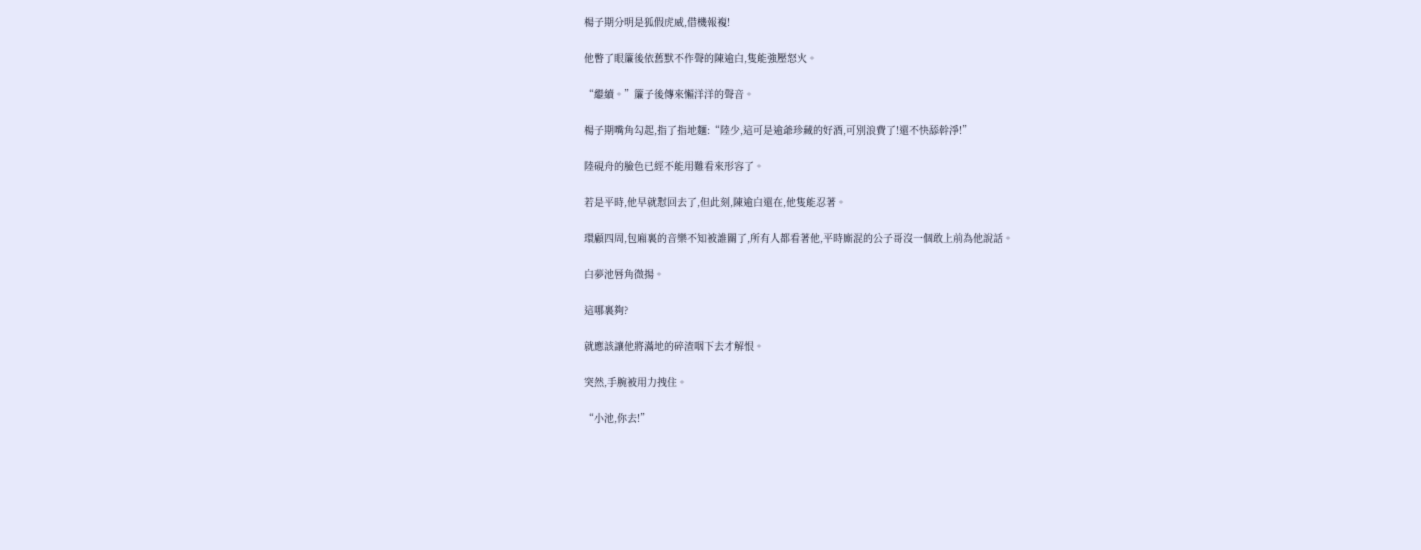楊子期分明是狐假虎威,借機報複!

他瞥了眼簾後依舊默不作聲的陳逾白,隻能強壓怒火。

“繼續。”簾子後傳來懶洋洋的聲音。

楊子期嘴角勾起,指了指地麵:“陸少,這可是逾爺珍藏的好酒,可別浪費了!還不快舔幹淨!”

陸硯舟的臉色已經不能用難看來形容了。

若是平時,他早就懟回去了,但此刻,陳逾白還在,他隻能忍著。

環顧四周,包廂裏的音樂不知被誰關了,所有人都看著他,平時廝混的公子哥沒一個敢上前為他說話。

白夢池唇角微揚。

這哪裏夠?

就應該讓他將滿地的碎渣咽下去才解恨。

突然,手腕被用力拽住。

“小池,你去!”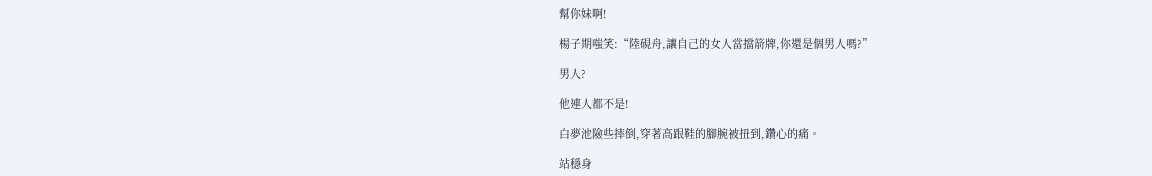幫你妹啊!

楊子期嗤笑:“陸硯舟,讓自己的女人當擋箭牌,你還是個男人嗎?”

男人?

他連人都不是!

白夢池險些摔倒,穿著高跟鞋的腳腕被扭到,鑽心的痛。

站穩身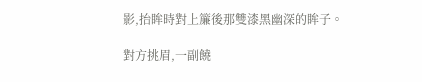影,抬眸時對上簾後那雙漆黑幽深的眸子。

對方挑眉,一副饒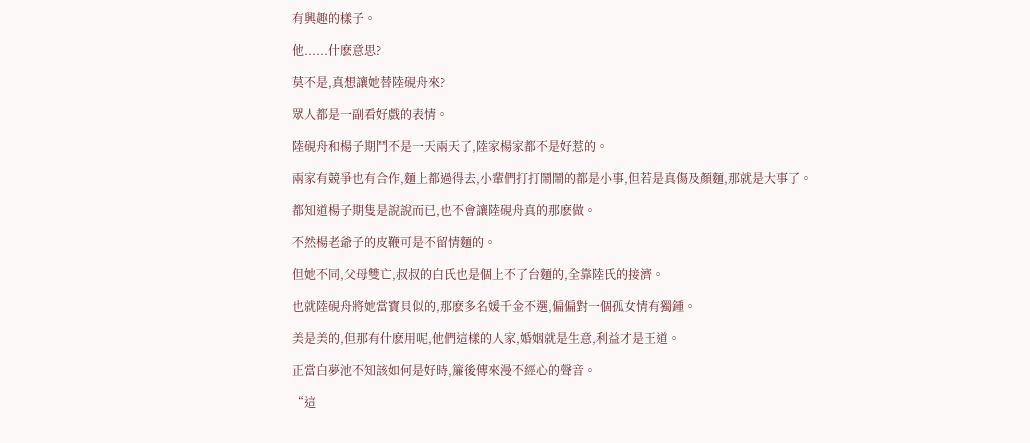有興趣的樣子。

他......什麽意思?

莫不是,真想讓她替陸硯舟來?

眾人都是一副看好戲的表情。

陸硯舟和楊子期鬥不是一天兩天了,陸家楊家都不是好惹的。

兩家有競爭也有合作,麵上都過得去,小輩們打打鬧鬧的都是小事,但若是真傷及顏麵,那就是大事了。

都知道楊子期隻是說說而已,也不會讓陸硯舟真的那麽做。

不然楊老爺子的皮鞭可是不留情麵的。

但她不同,父母雙亡,叔叔的白氏也是個上不了台麵的,全靠陸氏的接濟。

也就陸硯舟將她當寶貝似的,那麽多名媛千金不選,偏偏對一個孤女情有獨鍾。

美是美的,但那有什麽用呢,他們這樣的人家,婚姻就是生意,利益才是王道。

正當白夢池不知該如何是好時,簾後傳來漫不經心的聲音。

“這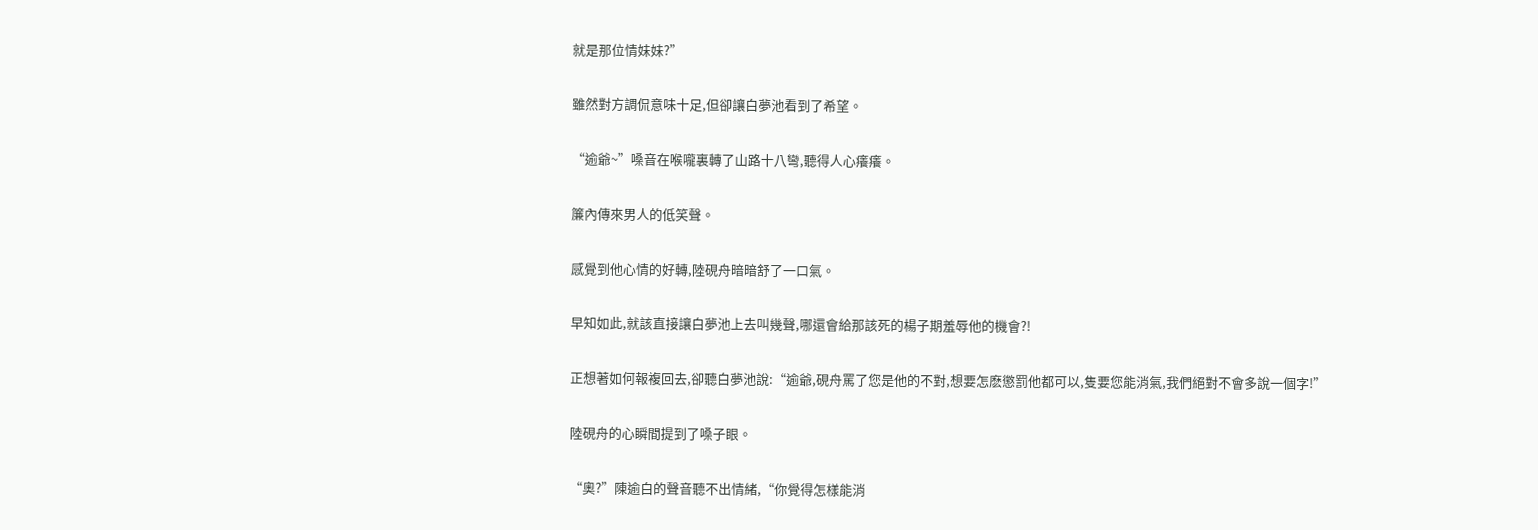就是那位情妹妹?”

雖然對方調侃意味十足,但卻讓白夢池看到了希望。

“逾爺~”嗓音在喉嚨裏轉了山路十八彎,聽得人心癢癢。

簾內傳來男人的低笑聲。

感覺到他心情的好轉,陸硯舟暗暗舒了一口氣。

早知如此,就該直接讓白夢池上去叫幾聲,哪還會給那該死的楊子期羞辱他的機會?!

正想著如何報複回去,卻聽白夢池說:“逾爺,硯舟罵了您是他的不對,想要怎麽懲罰他都可以,隻要您能消氣,我們絕對不會多說一個字!”

陸硯舟的心瞬間提到了嗓子眼。

“奧?”陳逾白的聲音聽不出情緒,“你覺得怎樣能消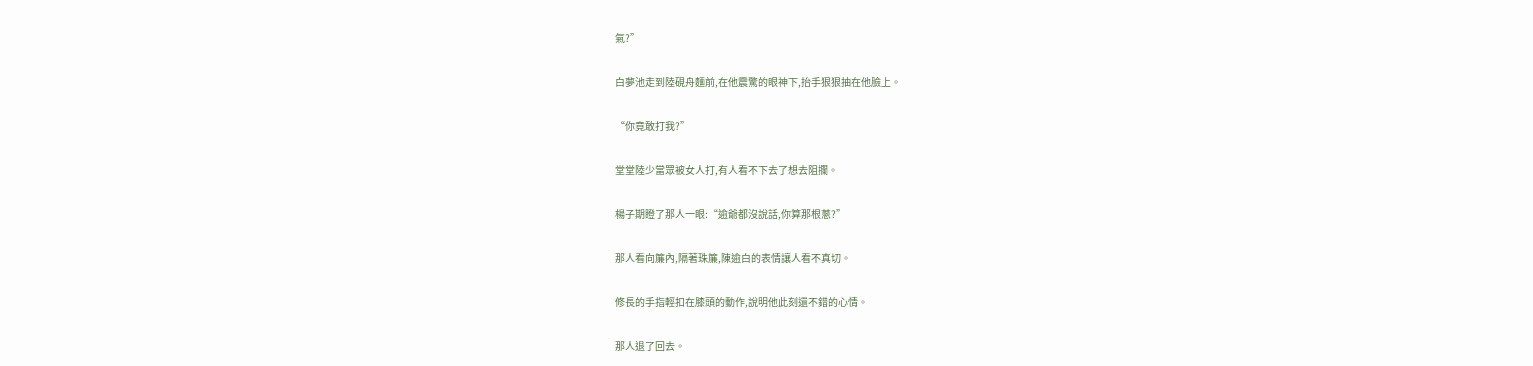氣?”

白夢池走到陸硯舟麵前,在他震驚的眼神下,抬手狠狠抽在他臉上。

“你竟敢打我?”

堂堂陸少當眾被女人打,有人看不下去了想去阻攔。

楊子期瞪了那人一眼:“逾爺都沒說話,你算那根蔥?”

那人看向簾內,隔著珠簾,陳逾白的表情讓人看不真切。

修長的手指輕扣在膝頭的動作,說明他此刻還不錯的心情。

那人退了回去。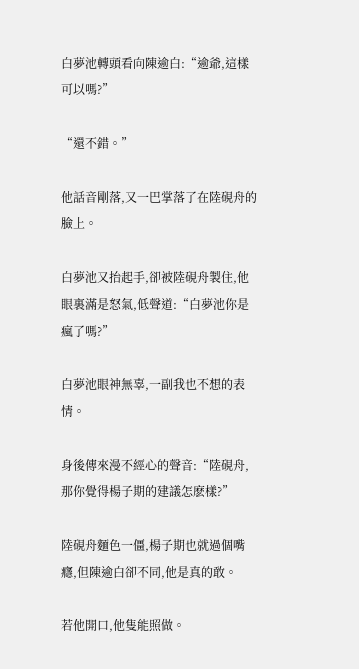白夢池轉頭看向陳逾白:“逾爺,這樣可以嗎?”

“還不錯。”

他話音剛落,又一巴掌落了在陸硯舟的臉上。

白夢池又抬起手,卻被陸硯舟製住,他眼裏滿是怒氣,低聲道:“白夢池你是瘋了嗎?”

白夢池眼神無辜,一副我也不想的表情。

身後傳來漫不經心的聲音:“陸硯舟,那你覺得楊子期的建議怎麽樣?”

陸硯舟麵色一僵,楊子期也就過個嘴癮,但陳逾白卻不同,他是真的敢。

若他開口,他隻能照做。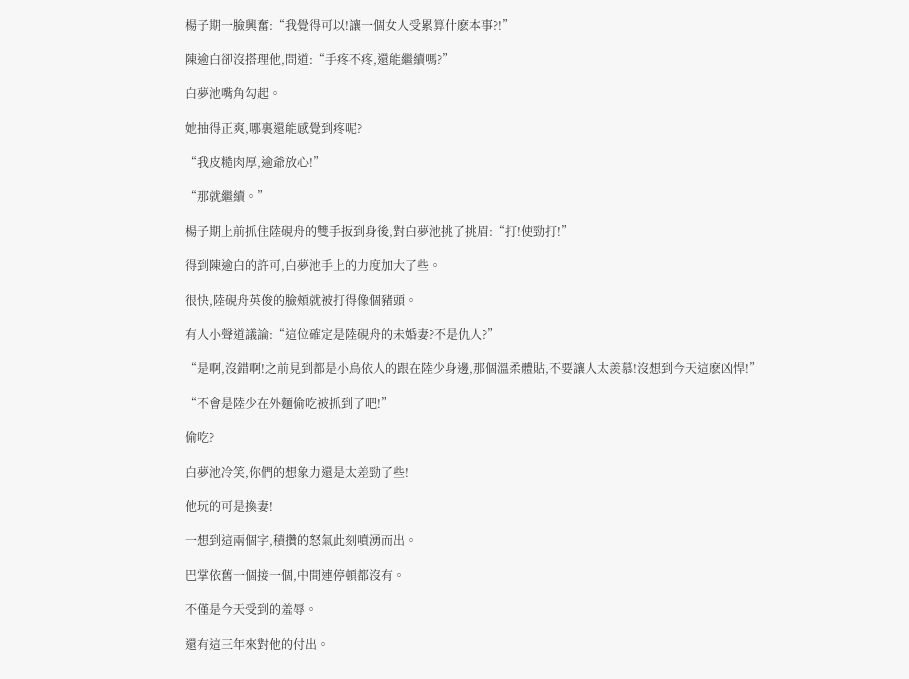楊子期一臉興奮:“我覺得可以!讓一個女人受累算什麽本事?!”

陳逾白卻沒搭理他,問道:“手疼不疼,還能繼續嗎?”

白夢池嘴角勾起。

她抽得正爽,哪裏還能感覺到疼呢?

“我皮糙肉厚,逾爺放心!”

“那就繼續。”

楊子期上前抓住陸硯舟的雙手扳到身後,對白夢池挑了挑眉:“打!使勁打!”

得到陳逾白的許可,白夢池手上的力度加大了些。

很快,陸硯舟英俊的臉頰就被打得像個豬頭。

有人小聲道議論:“這位確定是陸硯舟的未婚妻?不是仇人?”

“是啊,沒錯啊!之前見到都是小鳥依人的跟在陸少身邊,那個溫柔體貼,不要讓人太羨慕!沒想到今天這麽凶悍!”

“不會是陸少在外麵偷吃被抓到了吧!”

偷吃?

白夢池冷笑,你們的想象力還是太差勁了些!

他玩的可是換妻!

一想到這兩個字,積攢的怒氣此刻噴湧而出。

巴掌依舊一個接一個,中間連停頓都沒有。

不僅是今天受到的羞辱。

還有這三年來對他的付出。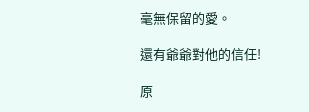毫無保留的愛。

還有爺爺對他的信任!

原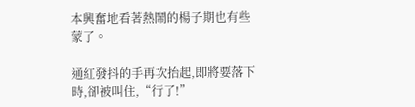本興奮地看著熱鬧的楊子期也有些蒙了。

通紅發抖的手再次抬起,即將要落下時,卻被叫住,“行了!”